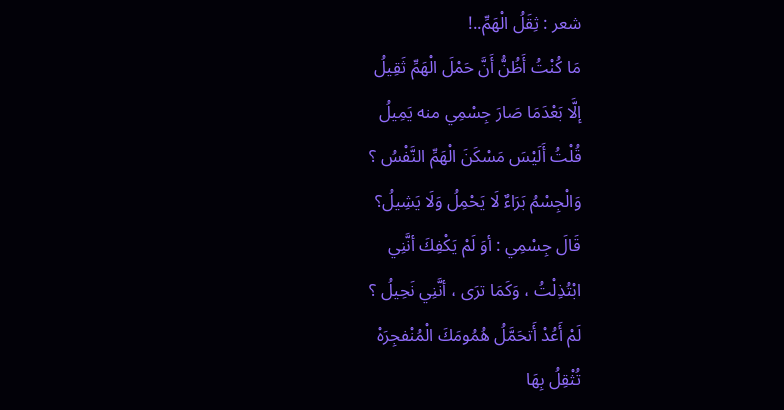شعر : ثِقَلُ الْهَمِّ..!
مَا كُنْتُ أَظُنُّ أَنَّ حَمْلَ الْهَمِّ ثَقِيلُ
إلَّا بَعْدَمَا صَارَ جِسْمِي منه يَمِيلُ
قُلْتُ أَلَيْسَ مَسْكَنَ الْهَمِّ النَّفْسُ ؟
وَالْجِسْمُ بَرَاءٌ لَا يَحْمِلُ وَلَا يَشِيلُ؟
قَالَ جِسْمِي : أوَ لَمْ يَكْفِكَ أنَّنِي
ابْتُذِلْتُ ، وَكَمَا ترَى ، أنَّنِي نَحِيلُ ؟
لَمْ أَعُدْ أَتحَمَّلُ هُمُومَكَ الْمُنْفجِرَهْ
تُثْقِلُ بِهَا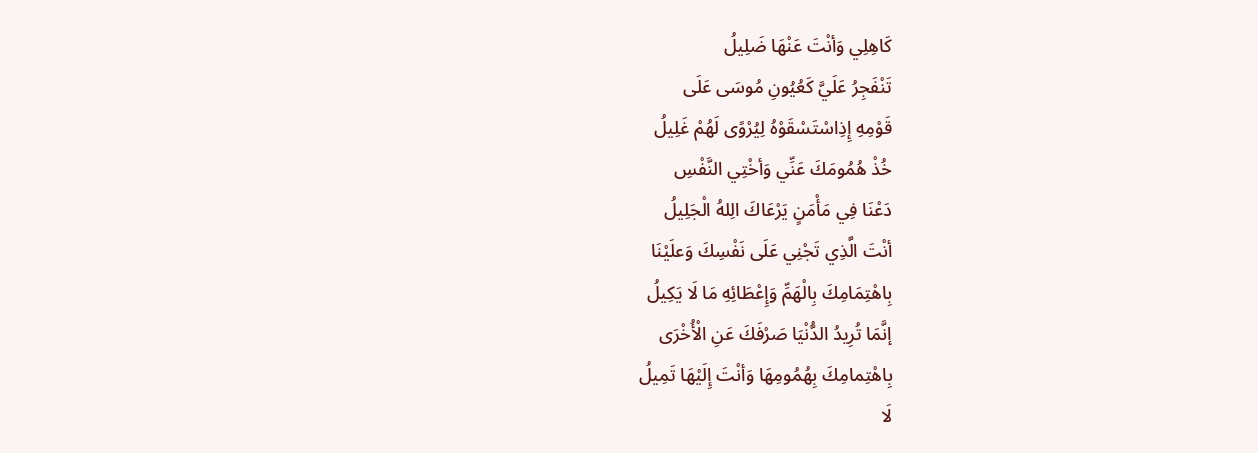كَاهِلِي وَأنْتَ عَنْهَا ضَلِيلُ
تَنْفَجِرُ عَلَيَّ كَعُيُونِ مُوسَى عَلَى
قَوْمِهِ إِذِاسْتَسْقَوْهُ لِيُرْوًى لَهُمْ غَلِيلُ
خُذْ هُمُومَكَ عَنِّي وَأخْتِي النَّفْسِ
دَعْنَا فِي مَأْمَنٍ يَرْعَاكَ الِلهُ الْجَلِيلُ
أنْتَ الَّذِي تَجْنِي عَلَى نَفْسِكَ وَعلَيْنَا
بِاهْتِمَامِكَ بِالْهَمِّ وَإِعْطَائِهِ مَا لَا يَكِيلُ
إنَّمَا تُرِيدُ الدُّنْيَا صَرْفَكَ عَنِ الْأُخْرَى
بِاهْتِمامِكَ بِهُمُومِهَا وَأنْتَ إِلَيْهَا تَمِيلُ
لَا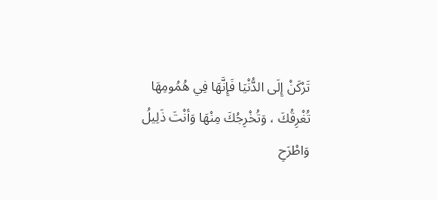تَرْكَنْ إِلَى الدُّنْيَا فَإِنَّهَا فِي هُمُومِهَا
تُغْرِقُكَ ، وَتُخْرِجُكَ مِنْهَا وَأنْتَ ذَلِيلُ
وَاطْرَحِ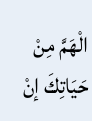الْهَمَّ مِنْ حَيَاتِكَ إنْ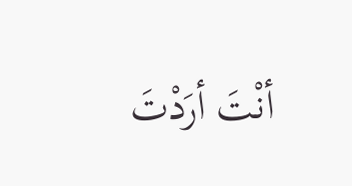أنْتَ أرَدْتَ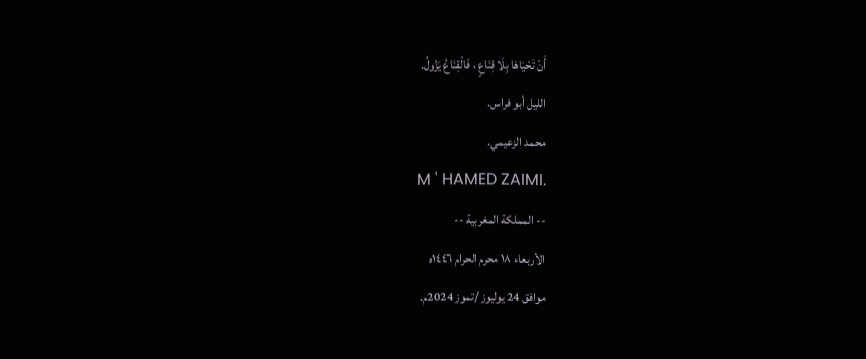أَنْ تَحْيَاهَا بِلَا قِنَاعٍ ، فَالْقِنَاعُ يَزُولُ.
الليل أبو فراس.
محمد الزعيمي.
M ' HAMED ZAIMI.
-- المملكة المغربية --
الأربعاء ١٨ محرم الحرام ١٤٤٦ه
موافق 24 يوليوز /تموز 2024م.